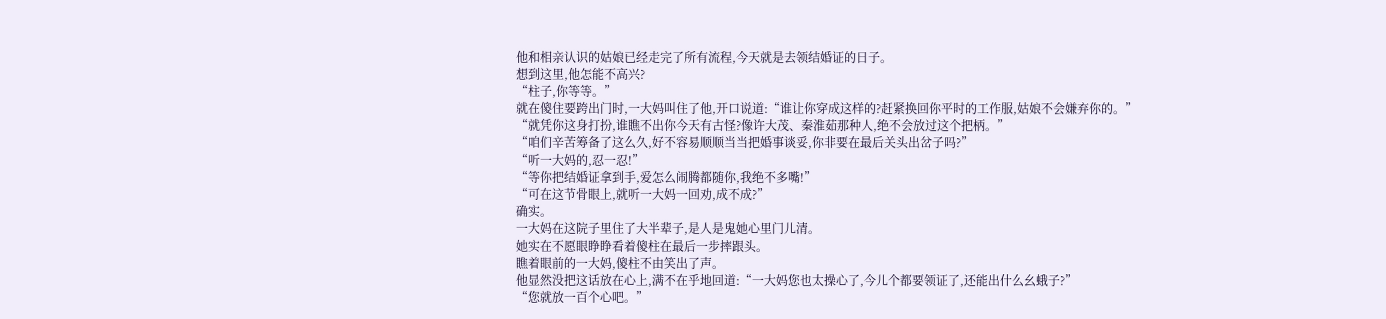他和相亲认识的姑娘已经走完了所有流程,今天就是去领结婚证的日子。
想到这里,他怎能不高兴?
“柱子,你等等。”
就在傻住要跨出门时,一大妈叫住了他,开口说道:“谁让你穿成这样的?赶紧换回你平时的工作服,姑娘不会嫌弃你的。”
“就凭你这身打扮,谁瞧不出你今天有古怪?像许大茂、秦淮茹那种人,绝不会放过这个把柄。”
“咱们辛苦筹备了这么久,好不容易顺顺当当把婚事谈妥,你非要在最后关头出岔子吗?”
“听一大妈的,忍一忍!”
“等你把结婚证拿到手,爱怎么闹腾都随你,我绝不多嘴!”
“可在这节骨眼上,就听一大妈一回劝,成不成?”
确实。
一大妈在这院子里住了大半辈子,是人是鬼她心里门儿清。
她实在不愿眼睁睁看着傻柱在最后一步摔跟头。
瞧着眼前的一大妈,傻柱不由笑出了声。
他显然没把这话放在心上,满不在乎地回道:“一大妈您也太操心了,今儿个都要领证了,还能出什么幺蛾子?”
“您就放一百个心吧。”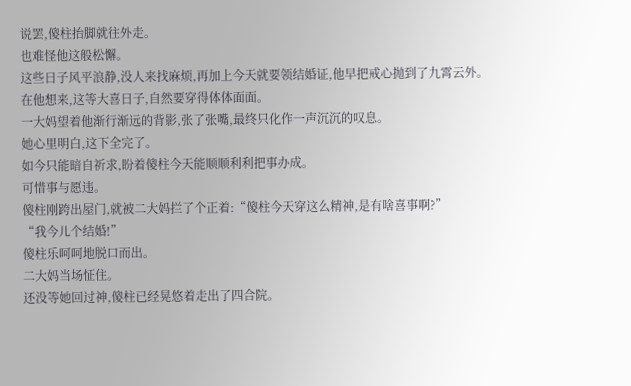说罢,傻柱抬脚就往外走。
也难怪他这般松懈。
这些日子风平浪静,没人来找麻烦,再加上今天就要领结婚证,他早把戒心抛到了九霄云外。
在他想来,这等大喜日子,自然要穿得体体面面。
一大妈望着他渐行渐远的背影,张了张嘴,最终只化作一声沉沉的叹息。
她心里明白,这下全完了。
如今只能暗自祈求,盼着傻柱今天能顺顺利利把事办成。
可惜事与愿违。
傻柱刚跨出屋门,就被二大妈拦了个正着:“傻柱今天穿这么精神,是有啥喜事啊?”
“我今儿个结婚!”
傻柱乐呵呵地脱口而出。
二大妈当场怔住。
还没等她回过神,傻柱已经晃悠着走出了四合院。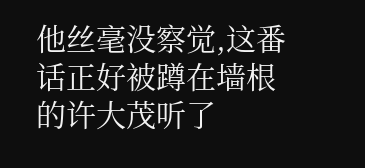他丝毫没察觉,这番话正好被蹲在墙根的许大茂听了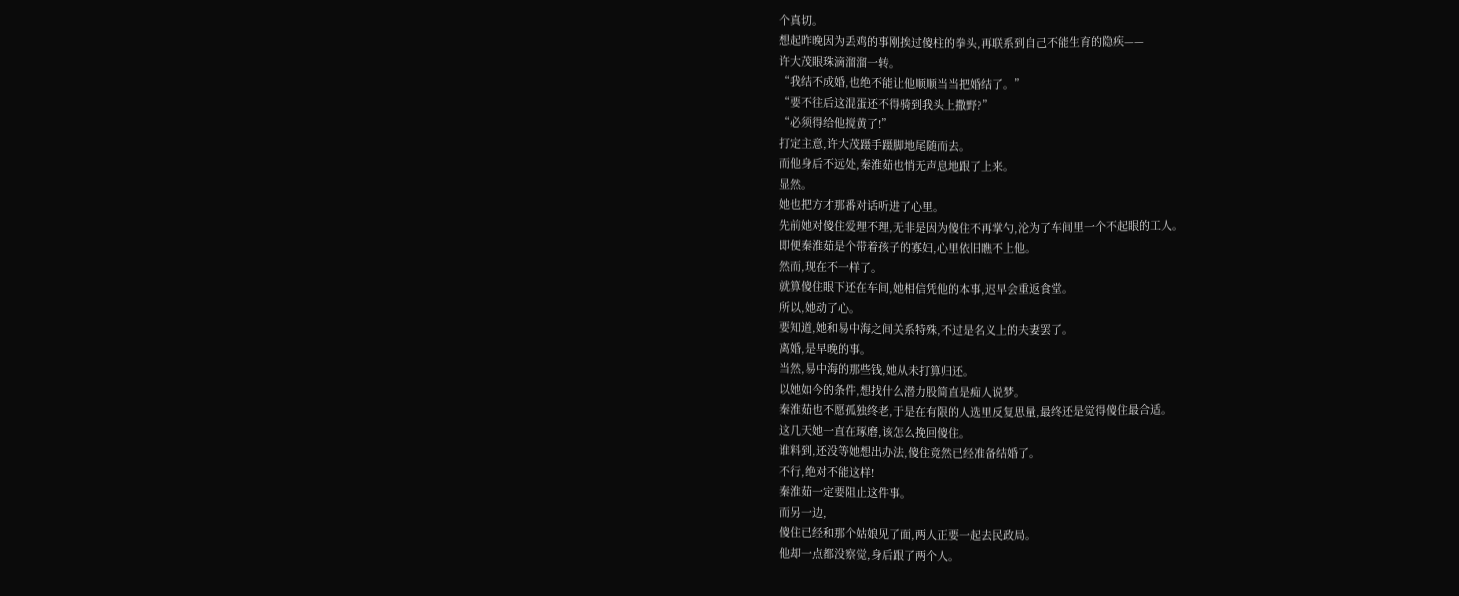个真切。
想起昨晚因为丢鸡的事刚挨过傻柱的拳头,再联系到自己不能生育的隐疾——
许大茂眼珠滴溜溜一转。
“我结不成婚,也绝不能让他顺顺当当把婚结了。”
“要不往后这混蛋还不得骑到我头上撒野?”
“必须得给他搅黄了!”
打定主意,许大茂蹑手蹑脚地尾随而去。
而他身后不远处,秦淮茹也悄无声息地跟了上来。
显然。
她也把方才那番对话听进了心里。
先前她对傻住爱理不理,无非是因为傻住不再掌勺,沦为了车间里一个不起眼的工人。
即便秦淮茹是个带着孩子的寡妇,心里依旧瞧不上他。
然而,现在不一样了。
就算傻住眼下还在车间,她相信凭他的本事,迟早会重返食堂。
所以,她动了心。
要知道,她和易中海之间关系特殊,不过是名义上的夫妻罢了。
离婚,是早晚的事。
当然,易中海的那些钱,她从未打算归还。
以她如今的条件,想找什么潜力股简直是痴人说梦。
秦淮茹也不愿孤独终老,于是在有限的人选里反复思量,最终还是觉得傻住最合适。
这几天她一直在琢磨,该怎么挽回傻住。
谁料到,还没等她想出办法,傻住竟然已经准备结婚了。
不行,绝对不能这样!
秦淮茹一定要阻止这件事。
而另一边,
傻住已经和那个姑娘见了面,两人正要一起去民政局。
他却一点都没察觉,身后跟了两个人。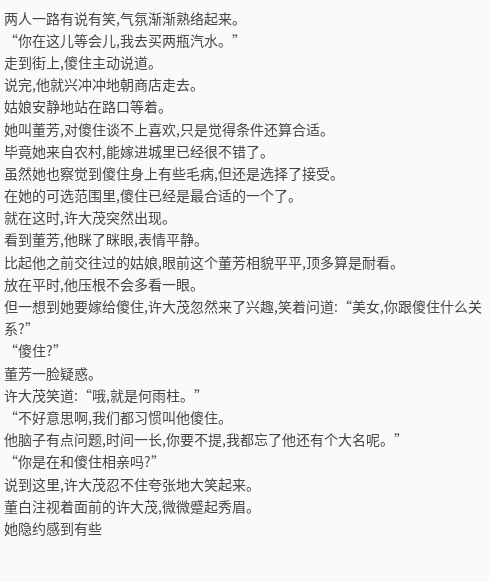两人一路有说有笑,气氛渐渐熟络起来。
“你在这儿等会儿,我去买两瓶汽水。”
走到街上,傻住主动说道。
说完,他就兴冲冲地朝商店走去。
姑娘安静地站在路口等着。
她叫董芳,对傻住谈不上喜欢,只是觉得条件还算合适。
毕竟她来自农村,能嫁进城里已经很不错了。
虽然她也察觉到傻住身上有些毛病,但还是选择了接受。
在她的可选范围里,傻住已经是最合适的一个了。
就在这时,许大茂突然出现。
看到董芳,他眯了眯眼,表情平静。
比起他之前交往过的姑娘,眼前这个董芳相貌平平,顶多算是耐看。
放在平时,他压根不会多看一眼。
但一想到她要嫁给傻住,许大茂忽然来了兴趣,笑着问道:“美女,你跟傻住什么关系?”
“傻住?”
董芳一脸疑惑。
许大茂笑道:“哦,就是何雨柱。”
“不好意思啊,我们都习惯叫他傻住。
他脑子有点问题,时间一长,你要不提,我都忘了他还有个大名呢。”
“你是在和傻住相亲吗?”
说到这里,许大茂忍不住夸张地大笑起来。
董白注视着面前的许大茂,微微蹙起秀眉。
她隐约感到有些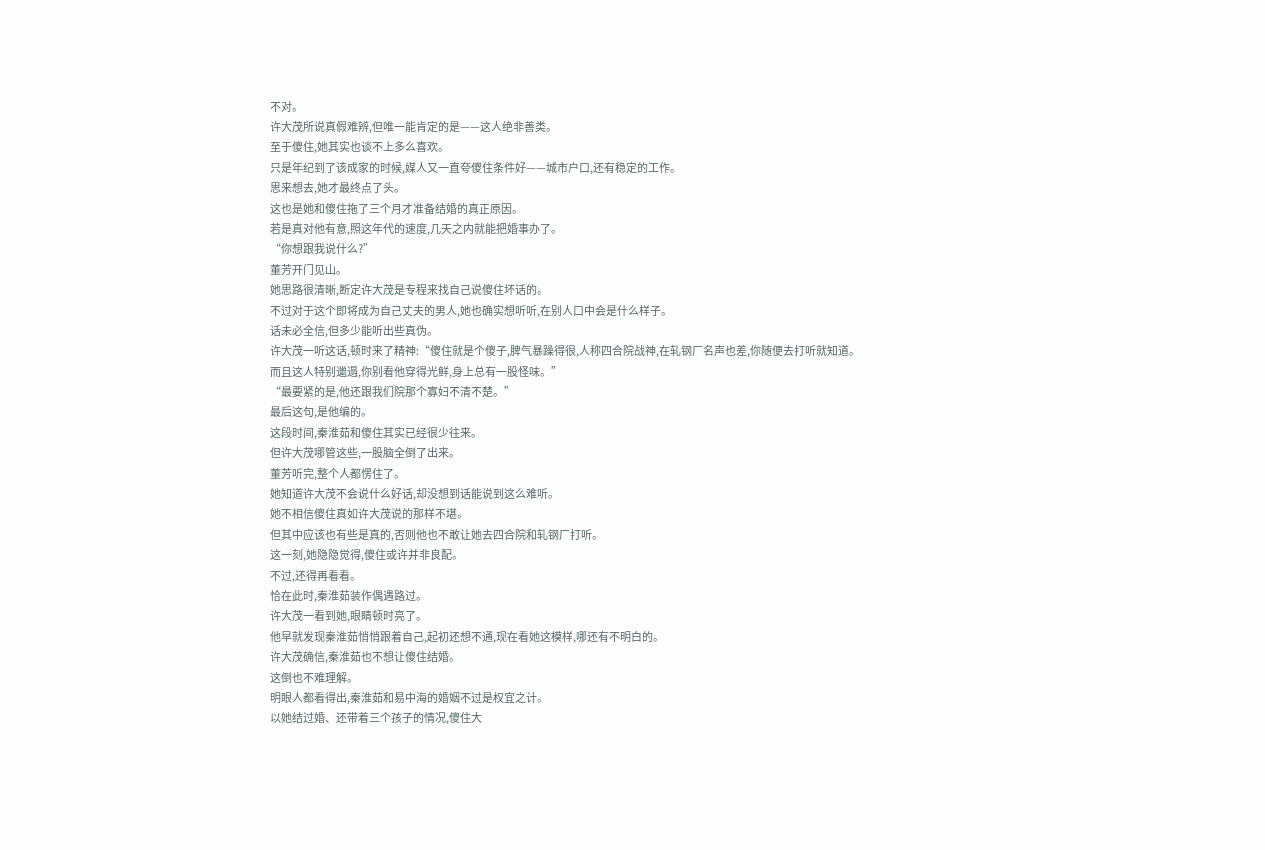不对。
许大茂所说真假难辨,但唯一能肯定的是——这人绝非善类。
至于傻住,她其实也谈不上多么喜欢。
只是年纪到了该成家的时候,媒人又一直夸傻住条件好——城市户口,还有稳定的工作。
思来想去,她才最终点了头。
这也是她和傻住拖了三个月才准备结婚的真正原因。
若是真对他有意,照这年代的速度,几天之内就能把婚事办了。
“你想跟我说什么?”
董芳开门见山。
她思路很清晰,断定许大茂是专程来找自己说傻住坏话的。
不过对于这个即将成为自己丈夫的男人,她也确实想听听,在别人口中会是什么样子。
话未必全信,但多少能听出些真伪。
许大茂一听这话,顿时来了精神:“傻住就是个傻子,脾气暴躁得很,人称四合院战神,在轧钢厂名声也差,你随便去打听就知道。
而且这人特别邋遢,你别看他穿得光鲜,身上总有一股怪味。”
“最要紧的是,他还跟我们院那个寡妇不清不楚。”
最后这句,是他编的。
这段时间,秦淮茹和傻住其实已经很少往来。
但许大茂哪管这些,一股脑全倒了出来。
董芳听完,整个人都愣住了。
她知道许大茂不会说什么好话,却没想到话能说到这么难听。
她不相信傻住真如许大茂说的那样不堪。
但其中应该也有些是真的,否则他也不敢让她去四合院和轧钢厂打听。
这一刻,她隐隐觉得,傻住或许并非良配。
不过,还得再看看。
恰在此时,秦淮茹装作偶遇路过。
许大茂一看到她,眼睛顿时亮了。
他早就发现秦淮茹悄悄跟着自己,起初还想不通,现在看她这模样,哪还有不明白的。
许大茂确信,秦淮茹也不想让傻住结婚。
这倒也不难理解。
明眼人都看得出,秦淮茹和易中海的婚姻不过是权宜之计。
以她结过婚、还带着三个孩子的情况,傻住大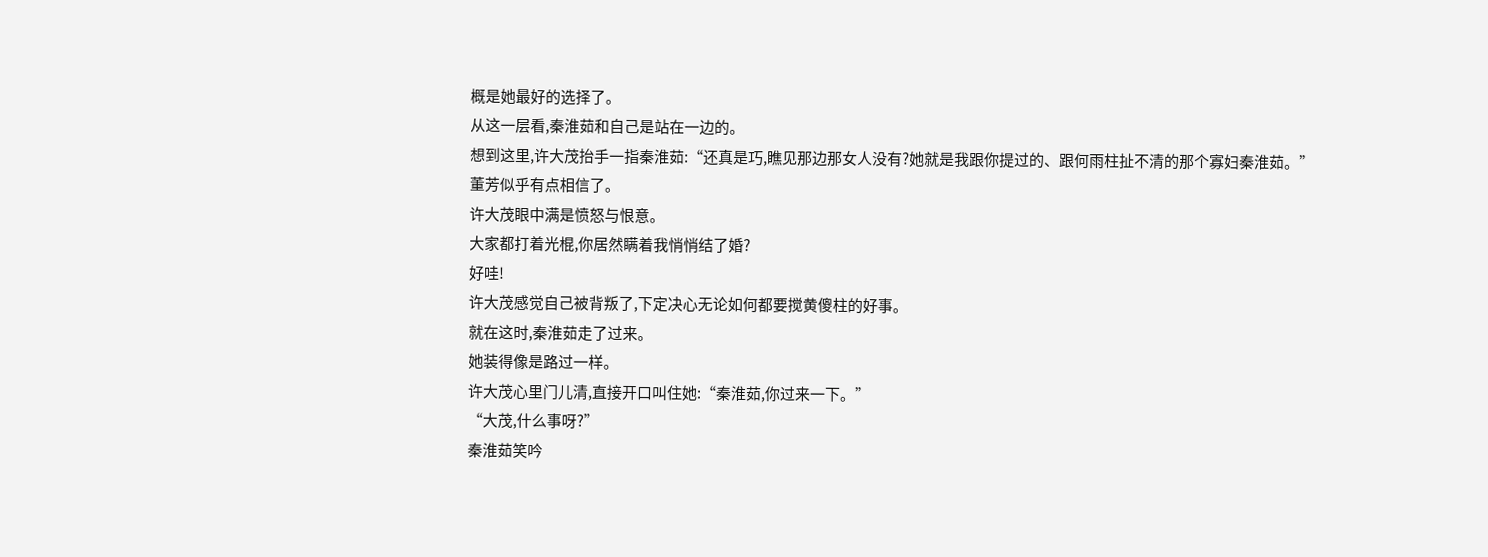概是她最好的选择了。
从这一层看,秦淮茹和自己是站在一边的。
想到这里,许大茂抬手一指秦淮茹:“还真是巧,瞧见那边那女人没有?她就是我跟你提过的、跟何雨柱扯不清的那个寡妇秦淮茹。”
董芳似乎有点相信了。
许大茂眼中满是愤怒与恨意。
大家都打着光棍,你居然瞒着我悄悄结了婚?
好哇!
许大茂感觉自己被背叛了,下定决心无论如何都要搅黄傻柱的好事。
就在这时,秦淮茹走了过来。
她装得像是路过一样。
许大茂心里门儿清,直接开口叫住她:“秦淮茹,你过来一下。”
“大茂,什么事呀?”
秦淮茹笑吟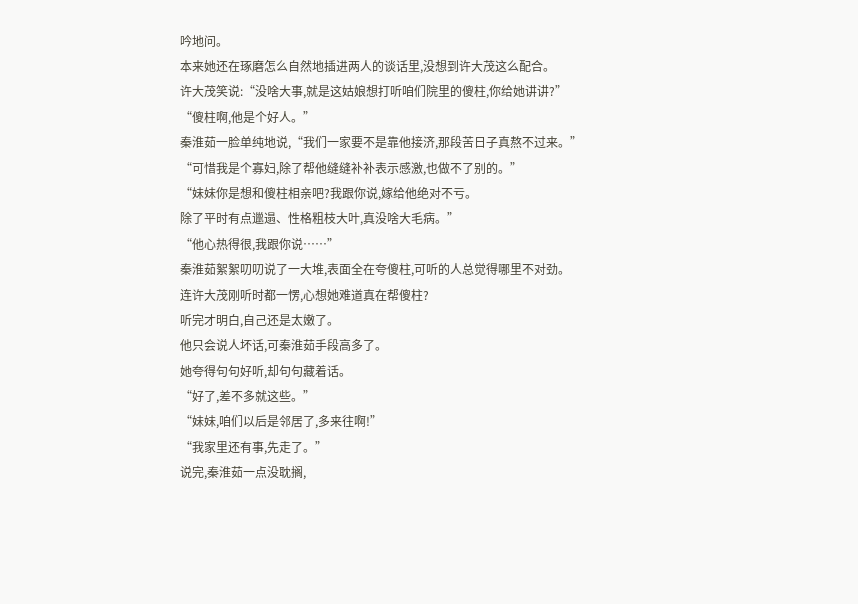吟地问。
本来她还在琢磨怎么自然地插进两人的谈话里,没想到许大茂这么配合。
许大茂笑说:“没啥大事,就是这姑娘想打听咱们院里的傻柱,你给她讲讲?”
“傻柱啊,他是个好人。”
秦淮茹一脸单纯地说,“我们一家要不是靠他接济,那段苦日子真熬不过来。”
“可惜我是个寡妇,除了帮他缝缝补补表示感激,也做不了别的。”
“妹妹你是想和傻柱相亲吧?我跟你说,嫁给他绝对不亏。
除了平时有点邋遢、性格粗枝大叶,真没啥大毛病。”
“他心热得很,我跟你说……”
秦淮茹絮絮叨叨说了一大堆,表面全在夸傻柱,可听的人总觉得哪里不对劲。
连许大茂刚听时都一愣,心想她难道真在帮傻柱?
听完才明白,自己还是太嫩了。
他只会说人坏话,可秦淮茹手段高多了。
她夸得句句好听,却句句藏着话。
“好了,差不多就这些。”
“妹妹,咱们以后是邻居了,多来往啊!”
“我家里还有事,先走了。”
说完,秦淮茹一点没耽搁,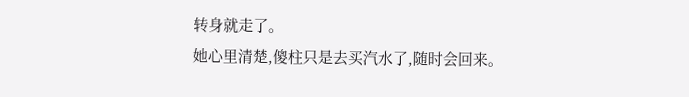转身就走了。
她心里清楚,傻柱只是去买汽水了,随时会回来。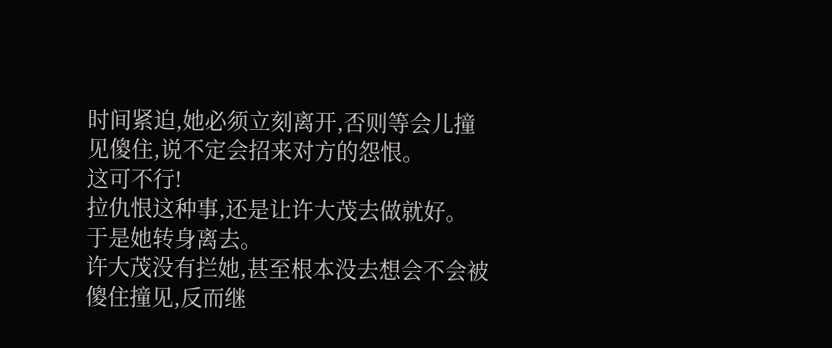时间紧迫,她必须立刻离开,否则等会儿撞见傻住,说不定会招来对方的怨恨。
这可不行!
拉仇恨这种事,还是让许大茂去做就好。
于是她转身离去。
许大茂没有拦她,甚至根本没去想会不会被傻住撞见,反而继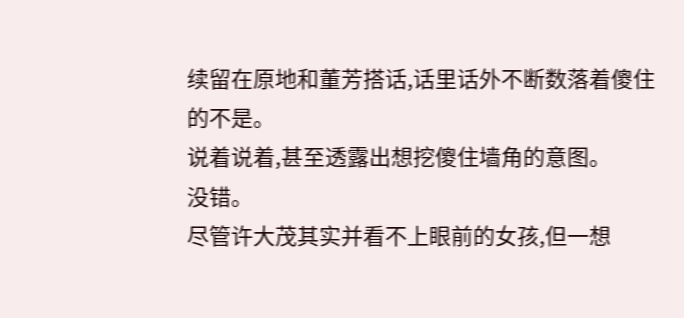续留在原地和董芳搭话,话里话外不断数落着傻住的不是。
说着说着,甚至透露出想挖傻住墙角的意图。
没错。
尽管许大茂其实并看不上眼前的女孩,但一想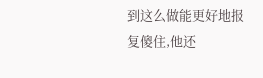到这么做能更好地报复傻住,他还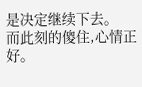是决定继续下去。
而此刻的傻住,心情正好。